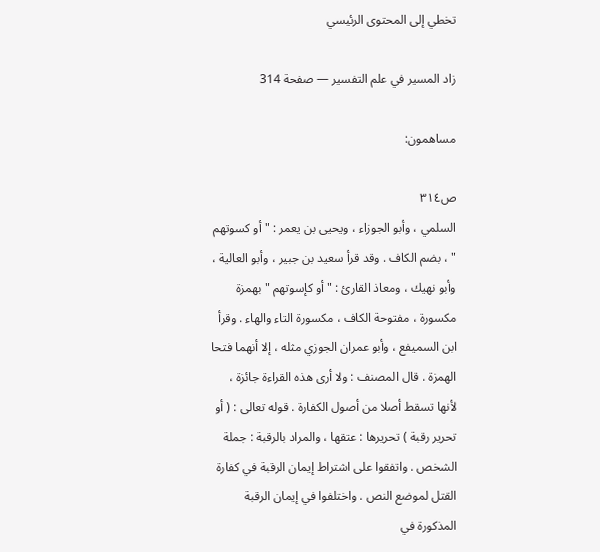تخطي إلى المحتوى الرئيسي

زاد المسير في علم التفسير — صفحة 314

مساهمون:

ص٣١٤
السلمي ، وأبو الجوزاء ، ويحيى بن يعمر : " أو كسوتهم " ، بضم الكاف . وقد قرأ سعيد بن جبير ، وأبو العالية ، وأبو نهيك ، ومعاذ القارئ : " أو كإسوتهم " بهمزة مكسورة ، مفتوحة الكاف ، مكسورة التاء والهاء . وقرأ ابن السميفع ، وأبو عمران الجوزي مثله ، إلا أنهما فتحا الهمزة . قال المصنف : ولا أرى هذه القراءة جائزة ، لأنها تسقط أصلا من أصول الكفارة . قوله تعالى : ( أو تحرير رقبة ) تحريرها : عتقها ، والمراد بالرقبة : جملة الشخص . واتفقوا على اشتراط إيمان الرقبة في كفارة القتل لموضع النص . واختلفوا في إيمان الرقبة المذكورة في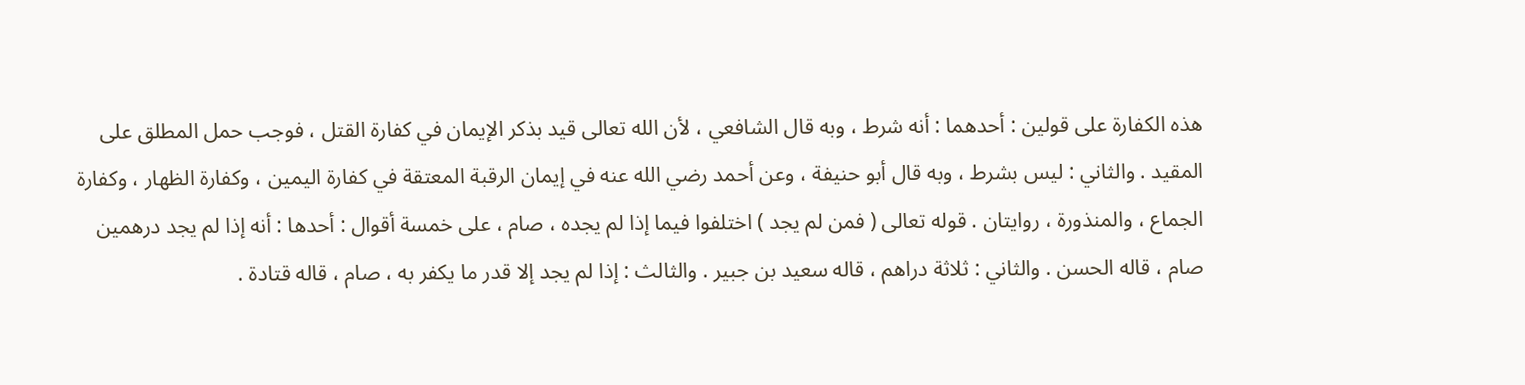هذه الكفارة على قولين : أحدهما : أنه شرط ، وبه قال الشافعي ، لأن الله تعالى قيد بذكر الإيمان في كفارة القتل ، فوجب حمل المطلق على المقيد . والثاني : ليس بشرط ، وبه قال أبو حنيفة ، وعن أحمد رضي الله عنه في إيمان الرقبة المعتقة في كفارة اليمين ، وكفارة الظهار ، وكفارة الجماع ، والمنذورة ، روايتان . قوله تعالى ( فمن لم يجد ) اختلفوا فيما إذا لم يجده ، صام ، على خمسة أقوال : أحدها : أنه إذا لم يجد درهمين صام ، قاله الحسن . والثاني : ثلاثة دراهم ، قاله سعيد بن جبير . والثالث : إذا لم يجد إلا قدر ما يكفر به ، صام ، قاله قتادة .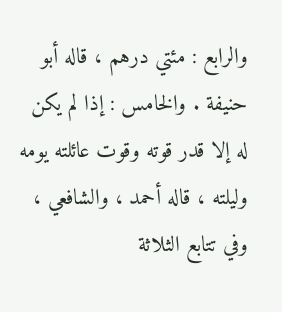والرابع : مئتي درهم ، قاله أبو حنيفة . والخامس : إذا لم يكن له إلا قدر قوته وقوت عائلته يومه وليلته ، قاله أحمد ، والشافعي ، وفي تتابع الثلاثة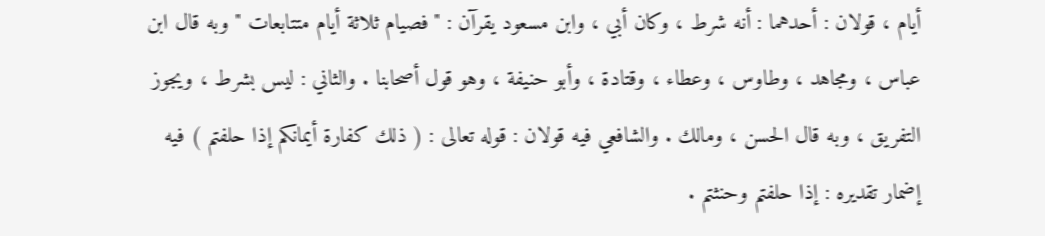أيام ، قولان : أحدهما : أنه شرط ، وكان أبي ، وابن مسعود يقرآن : " فصيام ثلاثة أيام متتابعات " وبه قال ابن عباس ، ومجاهد ، وطاوس ، وعطاء ، وقتادة ، وأبو حنيفة ، وهو قول أصحابنا . والثاني : ليس بشرط ، ويجوز التفريق ، وبه قال الحسن ، ومالك . والشافعي فيه قولان : قوله تعالى : ( ذلك كفارة أيمانكم إذا حلفتم ) فيه إضمار تقديره : إذا حلفتم وحنثتم .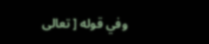وفي قوله [ تعالى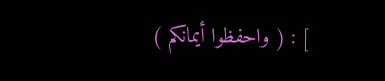] : ( واحفظوا أيمانكم )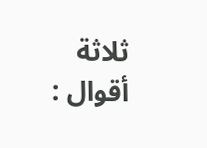ثلاثة أقوال :